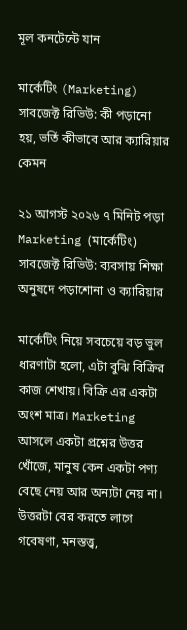মূল কনটেন্টে যান

মার্কেটিং (Marketing) সাবজেক্ট রিভিউ: কী পড়ানো হয়, ভর্তি কীভাবে আর ক্যারিয়ার কেমন

২১ আগস্ট ২০২৬ ৭ মিনিট পড়া
Marketing (মার্কেটিং) সাবজেক্ট রিভিউ: ব্যবসায় শিক্ষা অনুষদে পড়াশোনা ও ক্যারিয়ার

মার্কেটিং নিয়ে সবচেয়ে বড় ভুল ধারণাটা হলো, এটা বুঝি বিক্রির কাজ শেখায়। বিক্রি এর একটা অংশ মাত্র। Marketing আসলে একটা প্রশ্নের উত্তর খোঁজে, মানুষ কেন একটা পণ্য বেছে নেয় আর অন্যটা নেয় না। উত্তরটা বের করতে লাগে গবেষণা, মনস্তত্ত্ব,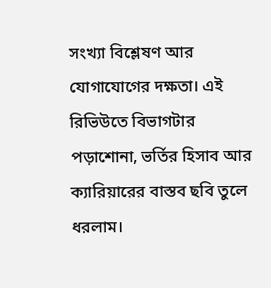সংখ্যা বিশ্লেষণ আর যোগাযোগের দক্ষতা। এই রিভিউতে বিভাগটার পড়াশোনা, ভর্তির হিসাব আর ক্যারিয়ারের বাস্তব ছবি তুলে ধরলাম।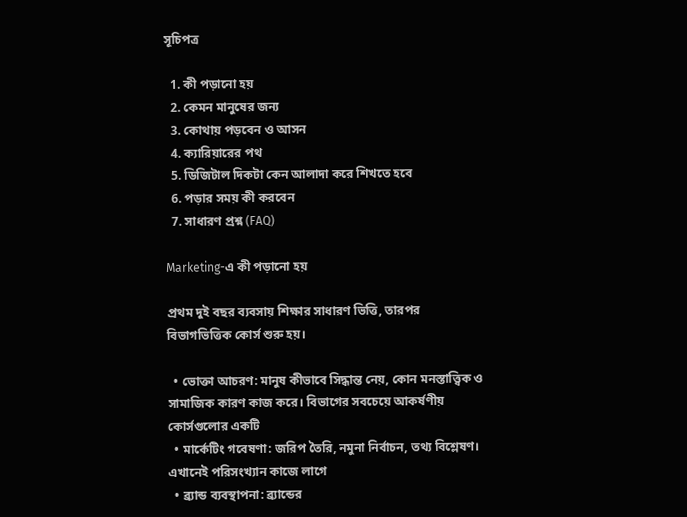সূচিপত্র

  1. কী পড়ানো হয়
  2. কেমন মানুষের জন্য
  3. কোথায় পড়বেন ও আসন
  4. ক্যারিয়ারের পথ
  5. ডিজিটাল দিকটা কেন আলাদা করে শিখতে হবে
  6. পড়ার সময় কী করবেন
  7. সাধারণ প্রশ্ন (FAQ)

Marketing-এ কী পড়ানো হয়

প্রথম দুই বছর ব্যবসায় শিক্ষার সাধারণ ভিত্তি, তারপর বিভাগভিত্তিক কোর্স শুরু হয়।

  • ভোক্তা আচরণ: মানুষ কীভাবে সিদ্ধান্ত নেয়, কোন মনস্তাত্ত্বিক ও সামাজিক কারণ কাজ করে। বিভাগের সবচেয়ে আকর্ষণীয় কোর্সগুলোর একটি
  • মার্কেটিং গবেষণা: জরিপ তৈরি, নমুনা নির্বাচন, তথ্য বিশ্লেষণ। এখানেই পরিসংখ্যান কাজে লাগে
  • ব্র্যান্ড ব্যবস্থাপনা: ব্র্যান্ডের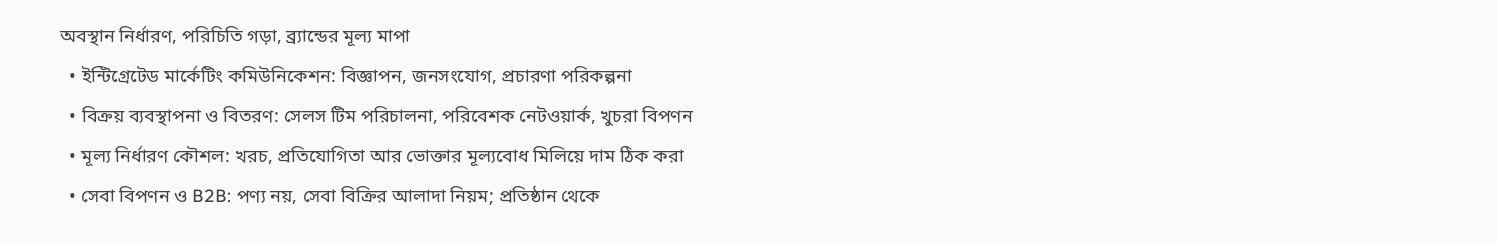অবস্থান নির্ধারণ, পরিচিতি গড়া, ব্র্যান্ডের মূল্য মাপা
  • ইন্টিগ্রেটেড মার্কেটিং কমিউনিকেশন: বিজ্ঞাপন, জনসংযোগ, প্রচারণা পরিকল্পনা
  • বিক্রয় ব্যবস্থাপনা ও বিতরণ: সেলস টিম পরিচালনা, পরিবেশক নেটওয়ার্ক, খুচরা বিপণন
  • মূল্য নির্ধারণ কৌশল: খরচ, প্রতিযোগিতা আর ভোক্তার মূল্যবোধ মিলিয়ে দাম ঠিক করা
  • সেবা বিপণন ও B2B: পণ্য নয়, সেবা বিক্রির আলাদা নিয়ম; প্রতিষ্ঠান থেকে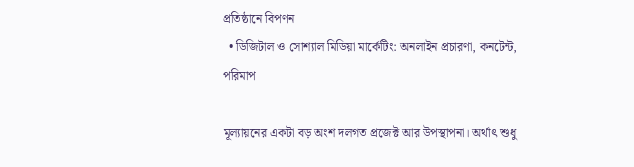প্রতিষ্ঠানে বিপণন
  • ডিজিটাল ও সোশ্যাল মিডিয়া মার্কেটিং: অনলাইন প্রচারণা, কনটেন্ট, পরিমাপ

মূল্যায়নের একটা বড় অংশ দলগত প্রজেক্ট আর উপস্থাপনা। অর্থাৎ শুধু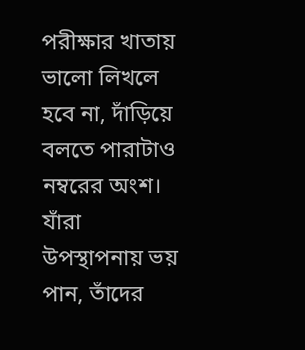পরীক্ষার খাতায় ভালো লিখলে হবে না, দাঁড়িয়ে বলতে পারাটাও নম্বরের অংশ। যাঁরা উপস্থাপনায় ভয় পান, তাঁদের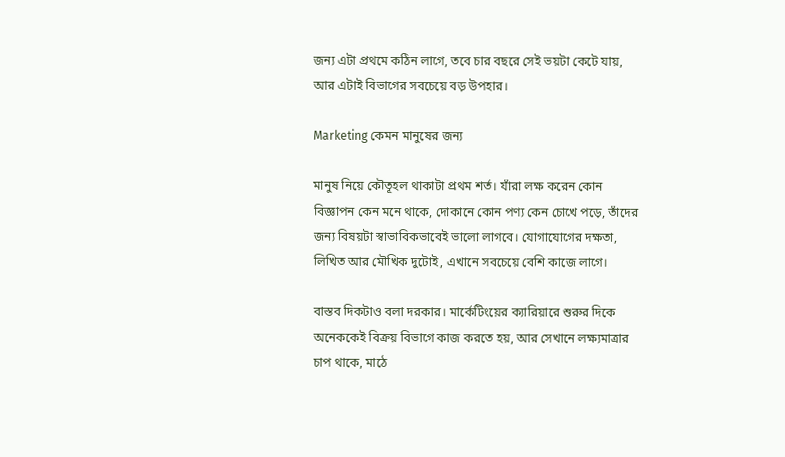জন্য এটা প্রথমে কঠিন লাগে, তবে চার বছরে সেই ভয়টা কেটে যায়, আর এটাই বিভাগের সবচেয়ে বড় উপহার।

Marketing কেমন মানুষের জন্য

মানুষ নিয়ে কৌতূহল থাকাটা প্রথম শর্ত। যাঁরা লক্ষ করেন কোন বিজ্ঞাপন কেন মনে থাকে, দোকানে কোন পণ্য কেন চোখে পড়ে, তাঁদের জন্য বিষয়টা স্বাভাবিকভাবেই ভালো লাগবে। যোগাযোগের দক্ষতা, লিখিত আর মৌখিক দুটোই, এখানে সবচেয়ে বেশি কাজে লাগে।

বাস্তব দিকটাও বলা দরকার। মার্কেটিংয়ের ক্যারিয়ারে শুরুর দিকে অনেককেই বিক্রয় বিভাগে কাজ করতে হয়, আর সেখানে লক্ষ্যমাত্রার চাপ থাকে, মাঠে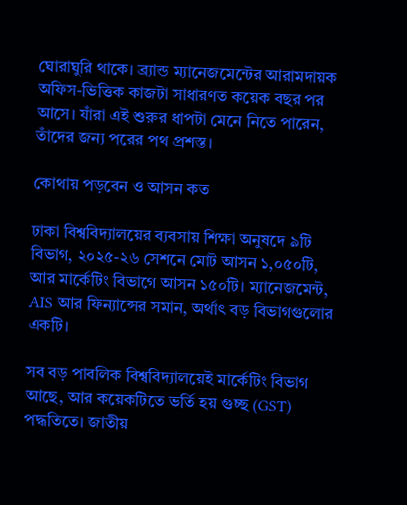ঘোরাঘুরি থাকে। ব্র্যান্ড ম্যানেজমেন্টের আরামদায়ক অফিস-ভিত্তিক কাজটা সাধারণত কয়েক বছর পর আসে। যাঁরা এই শুরুর ধাপটা মেনে নিতে পারেন, তাঁদের জন্য পরের পথ প্রশস্ত।

কোথায় পড়বেন ও আসন কত

ঢাকা বিশ্ববিদ্যালয়ের ব্যবসায় শিক্ষা অনুষদে ৯টি বিভাগ, ২০২৫-২৬ সেশনে মোট আসন ১,০৫০টি, আর মার্কেটিং বিভাগে আসন ১৫০টি। ম্যানেজমেন্ট, AIS আর ফিন্যান্সের সমান, অর্থাৎ বড় বিভাগগুলোর একটি।

সব বড় পাবলিক বিশ্ববিদ্যালয়েই মার্কেটিং বিভাগ আছে, আর কয়েকটিতে ভর্তি হয় গুচ্ছ (GST) পদ্ধতিতে। জাতীয়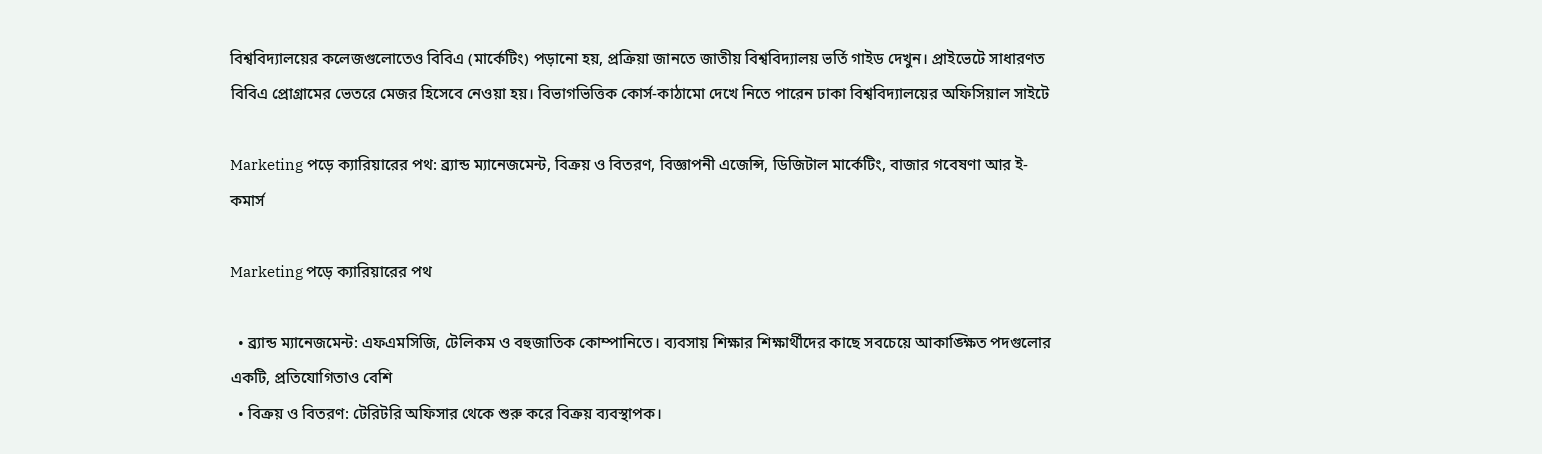বিশ্ববিদ্যালয়ের কলেজগুলোতেও বিবিএ (মার্কেটিং) পড়ানো হয়, প্রক্রিয়া জানতে জাতীয় বিশ্ববিদ্যালয় ভর্তি গাইড দেখুন। প্রাইভেটে সাধারণত বিবিএ প্রোগ্রামের ভেতরে মেজর হিসেবে নেওয়া হয়। বিভাগভিত্তিক কোর্স-কাঠামো দেখে নিতে পারেন ঢাকা বিশ্ববিদ্যালয়ের অফিসিয়াল সাইটে

Marketing পড়ে ক্যারিয়ারের পথ: ব্র্যান্ড ম্যানেজমেন্ট, বিক্রয় ও বিতরণ, বিজ্ঞাপনী এজেন্সি, ডিজিটাল মার্কেটিং, বাজার গবেষণা আর ই-কমার্স

Marketing পড়ে ক্যারিয়ারের পথ

  • ব্র্যান্ড ম্যানেজমেন্ট: এফএমসিজি, টেলিকম ও বহুজাতিক কোম্পানিতে। ব্যবসায় শিক্ষার শিক্ষার্থীদের কাছে সবচেয়ে আকাঙ্ক্ষিত পদগুলোর একটি, প্রতিযোগিতাও বেশি
  • বিক্রয় ও বিতরণ: টেরিটরি অফিসার থেকে শুরু করে বিক্রয় ব্যবস্থাপক।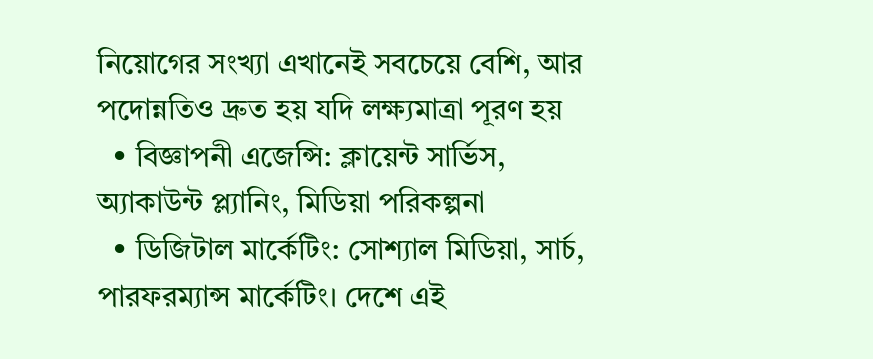নিয়োগের সংখ্যা এখানেই সবচেয়ে বেশি, আর পদোন্নতিও দ্রুত হয় যদি লক্ষ্যমাত্রা পূরণ হয়
  • বিজ্ঞাপনী এজেন্সি: ক্লায়েন্ট সার্ভিস, অ্যাকাউন্ট প্ল্যানিং, মিডিয়া পরিকল্পনা
  • ডিজিটাল মার্কেটিং: সোশ্যাল মিডিয়া, সার্চ, পারফরম্যান্স মার্কেটিং। দেশে এই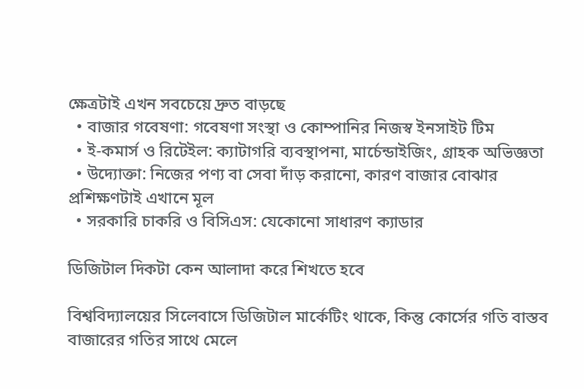ক্ষেত্রটাই এখন সবচেয়ে দ্রুত বাড়ছে
  • বাজার গবেষণা: গবেষণা সংস্থা ও কোম্পানির নিজস্ব ইনসাইট টিম
  • ই-কমার্স ও রিটেইল: ক্যাটাগরি ব্যবস্থাপনা, মার্চেন্ডাইজিং, গ্রাহক অভিজ্ঞতা
  • উদ্যোক্তা: নিজের পণ্য বা সেবা দাঁড় করানো, কারণ বাজার বোঝার প্রশিক্ষণটাই এখানে মূল
  • সরকারি চাকরি ও বিসিএস: যেকোনো সাধারণ ক্যাডার

ডিজিটাল দিকটা কেন আলাদা করে শিখতে হবে

বিশ্ববিদ্যালয়ের সিলেবাসে ডিজিটাল মার্কেটিং থাকে, কিন্তু কোর্সের গতি বাস্তব বাজারের গতির সাথে মেলে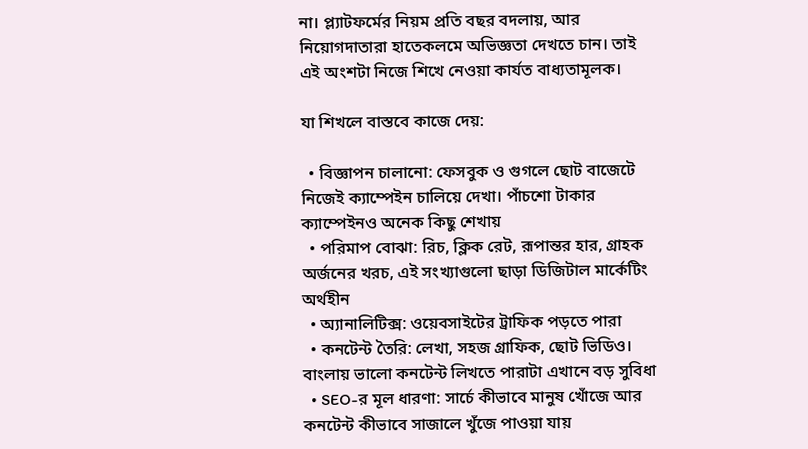না। প্ল্যাটফর্মের নিয়ম প্রতি বছর বদলায়, আর নিয়োগদাতারা হাতেকলমে অভিজ্ঞতা দেখতে চান। তাই এই অংশটা নিজে শিখে নেওয়া কার্যত বাধ্যতামূলক।

যা শিখলে বাস্তবে কাজে দেয়:

  • বিজ্ঞাপন চালানো: ফেসবুক ও গুগলে ছোট বাজেটে নিজেই ক্যাম্পেইন চালিয়ে দেখা। পাঁচশো টাকার ক্যাম্পেইনও অনেক কিছু শেখায়
  • পরিমাপ বোঝা: রিচ, ক্লিক রেট, রূপান্তর হার, গ্রাহক অর্জনের খরচ, এই সংখ্যাগুলো ছাড়া ডিজিটাল মার্কেটিং অর্থহীন
  • অ্যানালিটিক্স: ওয়েবসাইটের ট্রাফিক পড়তে পারা
  • কনটেন্ট তৈরি: লেখা, সহজ গ্রাফিক, ছোট ভিডিও। বাংলায় ভালো কনটেন্ট লিখতে পারাটা এখানে বড় সুবিধা
  • SEO-র মূল ধারণা: সার্চে কীভাবে মানুষ খোঁজে আর কনটেন্ট কীভাবে সাজালে খুঁজে পাওয়া যায়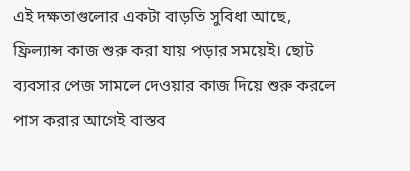এই দক্ষতাগুলোর একটা বাড়তি সুবিধা আছে, ফ্রিল্যান্স কাজ শুরু করা যায় পড়ার সময়েই। ছোট ব্যবসার পেজ সামলে দেওয়ার কাজ দিয়ে শুরু করলে পাস করার আগেই বাস্তব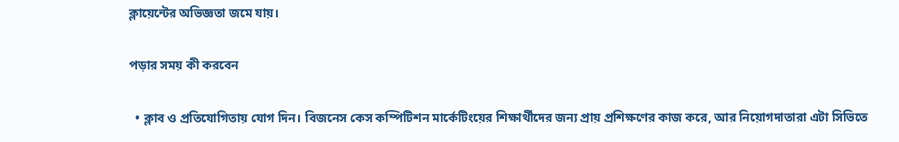ক্লায়েন্টের অভিজ্ঞতা জমে যায়।

পড়ার সময় কী করবেন

  • ক্লাব ও প্রতিযোগিতায় যোগ দিন। বিজনেস কেস কম্পিটিশন মার্কেটিংয়ের শিক্ষার্থীদের জন্য প্রায় প্রশিক্ষণের কাজ করে, আর নিয়োগদাতারা এটা সিভিতে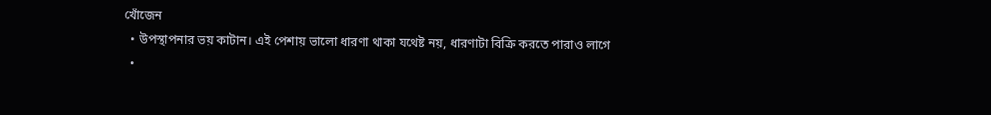খোঁজেন
  • উপস্থাপনার ভয় কাটান। এই পেশায় ভালো ধারণা থাকা যথেষ্ট নয়, ধারণাটা বিক্রি করতে পারাও লাগে
  •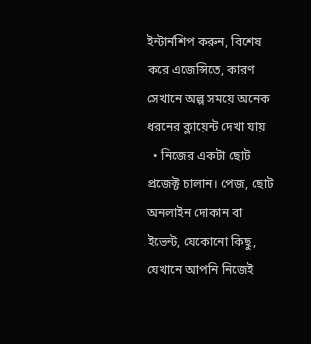ইন্টার্নশিপ করুন, বিশেষ করে এজেন্সিতে, কারণ সেখানে অল্প সময়ে অনেক ধরনের ক্লায়েন্ট দেখা যায়
  • নিজের একটা ছোট প্রজেক্ট চালান। পেজ, ছোট অনলাইন দোকান বা ইভেন্ট, যেকোনো কিছু, যেখানে আপনি নিজেই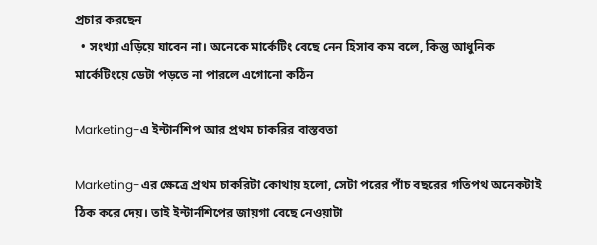প্রচার করছেন
  • সংখ্যা এড়িয়ে যাবেন না। অনেকে মার্কেটিং বেছে নেন হিসাব কম বলে, কিন্তু আধুনিক মার্কেটিংয়ে ডেটা পড়তে না পারলে এগোনো কঠিন

Marketing-এ ইন্টার্নশিপ আর প্রথম চাকরির বাস্তবতা

Marketing-এর ক্ষেত্রে প্রথম চাকরিটা কোথায় হলো, সেটা পরের পাঁচ বছরের গতিপথ অনেকটাই ঠিক করে দেয়। তাই ইন্টার্নশিপের জায়গা বেছে নেওয়াটা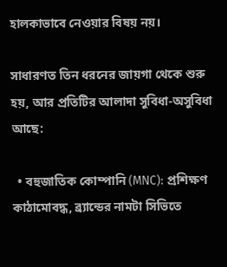হালকাভাবে নেওয়ার বিষয় নয়।

সাধারণত তিন ধরনের জায়গা থেকে শুরু হয়, আর প্রতিটির আলাদা সুবিধা-অসুবিধা আছে:

  • বহুজাতিক কোম্পানি (MNC): প্রশিক্ষণ কাঠামোবদ্ধ, ব্র্যান্ডের নামটা সিভিতে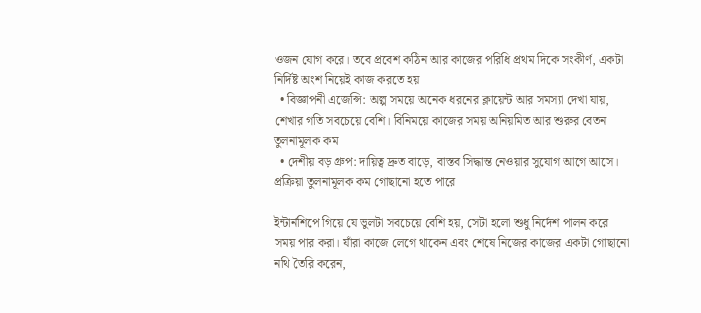ওজন যোগ করে। তবে প্রবেশ কঠিন আর কাজের পরিধি প্রথম দিকে সংকীর্ণ, একটা নির্দিষ্ট অংশ নিয়েই কাজ করতে হয়
  • বিজ্ঞাপনী এজেন্সি: অল্প সময়ে অনেক ধরনের ক্লায়েন্ট আর সমস্যা দেখা যায়, শেখার গতি সবচেয়ে বেশি। বিনিময়ে কাজের সময় অনিয়মিত আর শুরুর বেতন তুলনামূলক কম
  • দেশীয় বড় গ্রুপ: দায়িত্ব দ্রুত বাড়ে, বাস্তব সিদ্ধান্ত নেওয়ার সুযোগ আগে আসে। প্রক্রিয়া তুলনামূলক কম গোছানো হতে পারে

ইন্টার্নশিপে গিয়ে যে ভুলটা সবচেয়ে বেশি হয়, সেটা হলো শুধু নির্দেশ পালন করে সময় পার করা। যাঁরা কাজে লেগে থাকেন এবং শেষে নিজের কাজের একটা গোছানো নথি তৈরি করেন,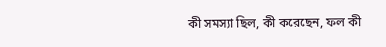কী সমস্যা ছিল, কী করেছেন, ফল কী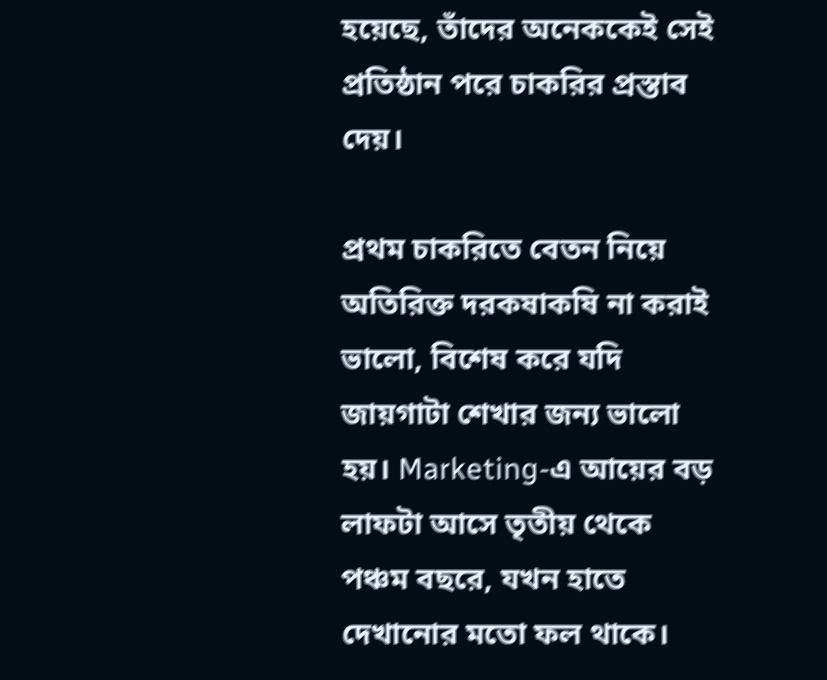হয়েছে, তাঁদের অনেককেই সেই প্রতিষ্ঠান পরে চাকরির প্রস্তাব দেয়।

প্রথম চাকরিতে বেতন নিয়ে অতিরিক্ত দরকষাকষি না করাই ভালো, বিশেষ করে যদি জায়গাটা শেখার জন্য ভালো হয়। Marketing-এ আয়ের বড় লাফটা আসে তৃতীয় থেকে পঞ্চম বছরে, যখন হাতে দেখানোর মতো ফল থাকে।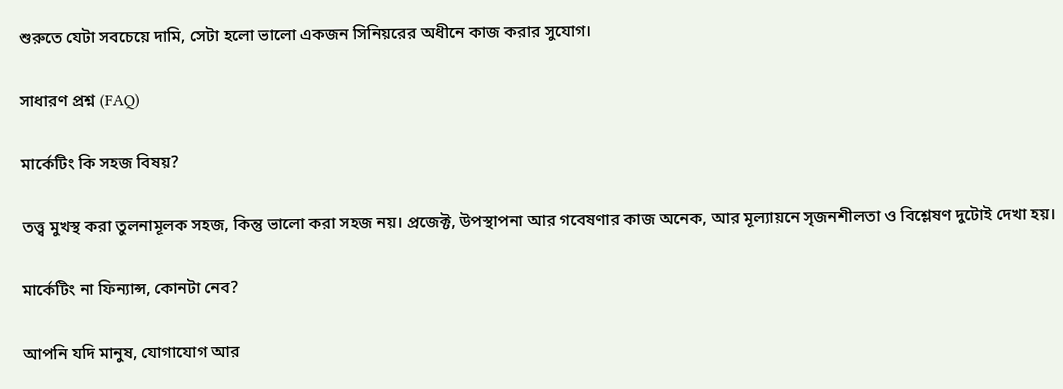শুরুতে যেটা সবচেয়ে দামি, সেটা হলো ভালো একজন সিনিয়রের অধীনে কাজ করার সুযোগ।

সাধারণ প্রশ্ন (FAQ)

মার্কেটিং কি সহজ বিষয়?

তত্ত্ব মুখস্থ করা তুলনামূলক সহজ, কিন্তু ভালো করা সহজ নয়। প্রজেক্ট, উপস্থাপনা আর গবেষণার কাজ অনেক, আর মূল্যায়নে সৃজনশীলতা ও বিশ্লেষণ দুটোই দেখা হয়।

মার্কেটিং না ফিন্যান্স, কোনটা নেব?

আপনি যদি মানুষ, যোগাযোগ আর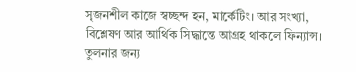সৃজনশীল কাজে স্বচ্ছন্দ হন, মার্কেটিং। আর সংখ্যা, বিশ্লেষণ আর আর্থিক সিদ্ধান্তে আগ্রহ থাকলে ফিন্যান্স। তুলনার জন্য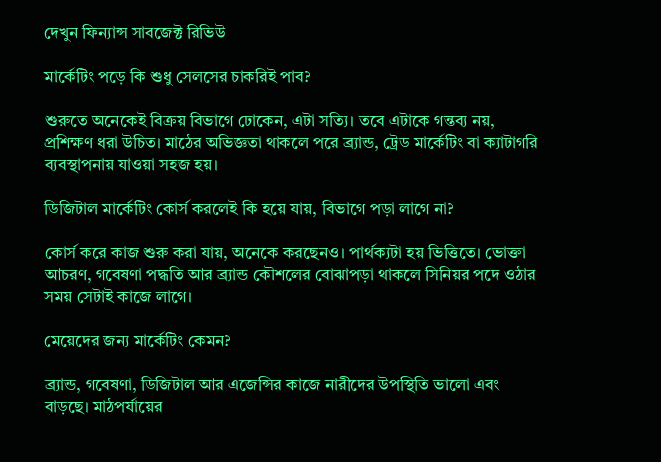দেখুন ফিন্যান্স সাবজেক্ট রিভিউ

মার্কেটিং পড়ে কি শুধু সেলসের চাকরিই পাব?

শুরুতে অনেকেই বিক্রয় বিভাগে ঢোকেন, এটা সত্যি। তবে এটাকে গন্তব্য নয়, প্রশিক্ষণ ধরা উচিত। মাঠের অভিজ্ঞতা থাকলে পরে ব্র্যান্ড, ট্রেড মার্কেটিং বা ক্যাটাগরি ব্যবস্থাপনায় যাওয়া সহজ হয়।

ডিজিটাল মার্কেটিং কোর্স করলেই কি হয়ে যায়, বিভাগে পড়া লাগে না?

কোর্স করে কাজ শুরু করা যায়, অনেকে করছেনও। পার্থক্যটা হয় ভিত্তিতে। ভোক্তা আচরণ, গবেষণা পদ্ধতি আর ব্র্যান্ড কৌশলের বোঝাপড়া থাকলে সিনিয়র পদে ওঠার সময় সেটাই কাজে লাগে।

মেয়েদের জন্য মার্কেটিং কেমন?

ব্র্যান্ড, গবেষণা, ডিজিটাল আর এজেন্সির কাজে নারীদের উপস্থিতি ভালো এবং বাড়ছে। মাঠপর্যায়ের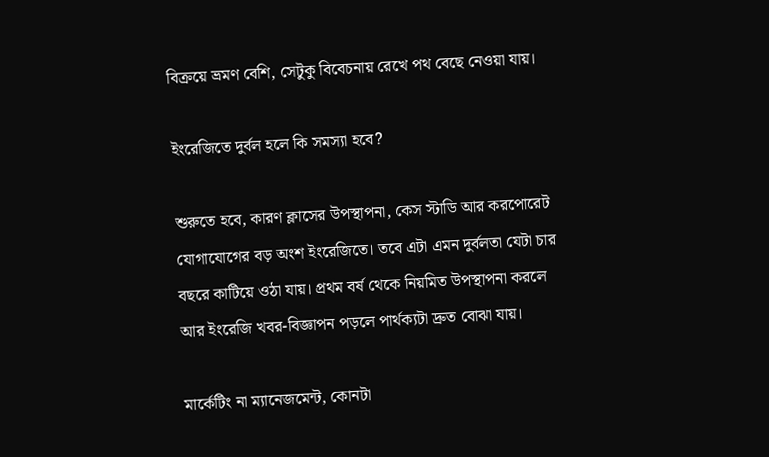বিক্রয়ে ভ্রমণ বেশি, সেটুকু বিবেচনায় রেখে পথ বেছে নেওয়া যায়।

ইংরেজিতে দুর্বল হলে কি সমস্যা হবে?

শুরুতে হবে, কারণ ক্লাসের উপস্থাপনা, কেস স্টাডি আর করপোরেট যোগাযোগের বড় অংশ ইংরেজিতে। তবে এটা এমন দুর্বলতা যেটা চার বছরে কাটিয়ে ওঠা যায়। প্রথম বর্ষ থেকে নিয়মিত উপস্থাপনা করলে আর ইংরেজি খবর-বিজ্ঞাপন পড়লে পার্থক্যটা দ্রুত বোঝা যায়।

মার্কেটিং না ম্যানেজমেন্ট, কোনটা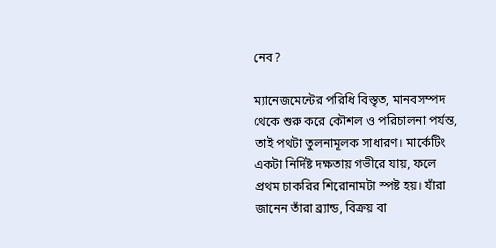নেব?

ম্যানেজমেন্টের পরিধি বিস্তৃত, মানবসম্পদ থেকে শুরু করে কৌশল ও পরিচালনা পর্যন্ত, তাই পথটা তুলনামূলক সাধারণ। মার্কেটিং একটা নির্দিষ্ট দক্ষতায় গভীরে যায়, ফলে প্রথম চাকরির শিরোনামটা স্পষ্ট হয়। যাঁরা জানেন তাঁরা ব্র্যান্ড, বিক্রয় বা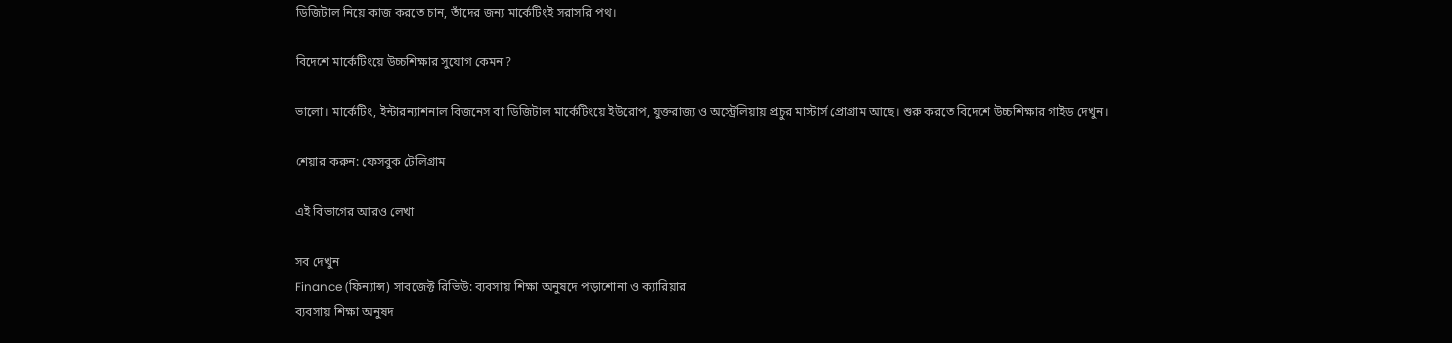ডিজিটাল নিয়ে কাজ করতে চান, তাঁদের জন্য মার্কেটিংই সরাসরি পথ।

বিদেশে মার্কেটিংয়ে উচ্চশিক্ষার সুযোগ কেমন?

ভালো। মার্কেটিং, ইন্টারন্যাশনাল বিজনেস বা ডিজিটাল মার্কেটিংয়ে ইউরোপ, যুক্তরাজ্য ও অস্ট্রেলিয়ায় প্রচুর মাস্টার্স প্রোগ্রাম আছে। শুরু করতে বিদেশে উচ্চশিক্ষার গাইড দেখুন।

শেয়ার করুন: ফেসবুক টেলিগ্রাম

এই বিভাগের আরও লেখা

সব দেখুন
Finance (ফিন্যান্স) সাবজেক্ট রিভিউ: ব্যবসায় শিক্ষা অনুষদে পড়াশোনা ও ক্যারিয়ার
ব্যবসায় শিক্ষা অনুষদ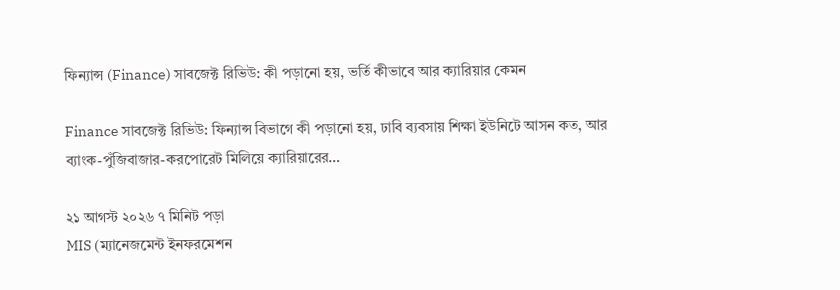ফিন্যান্স (Finance) সাবজেক্ট রিভিউ: কী পড়ানো হয়, ভর্তি কীভাবে আর ক্যারিয়ার কেমন

Finance সাবজেক্ট রিভিউ: ফিন্যান্স বিভাগে কী পড়ানো হয়, ঢাবি ব্যবসায় শিক্ষা ইউনিটে আসন কত, আর ব্যাংক-পুঁজিবাজার-করপোরেট মিলিয়ে ক্যারিয়ারের…

২১ আগস্ট ২০২৬ ৭ মিনিট পড়া
MIS (ম্যানেজমেন্ট ইনফরমেশন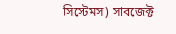সিস্টেমস) সাবজেক্ট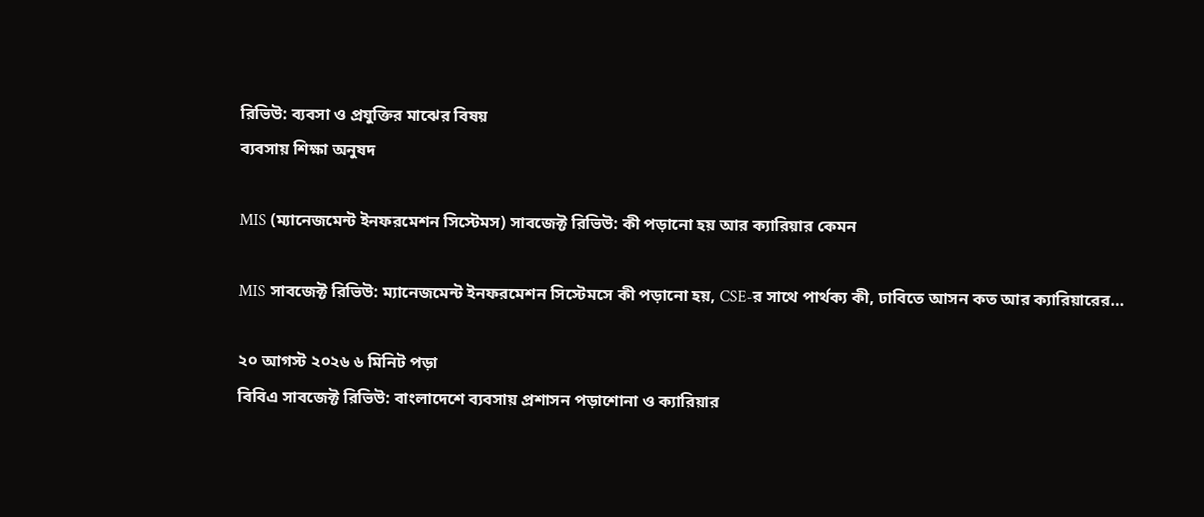রিভিউ: ব্যবসা ও প্রযুক্তির মাঝের বিষয়
ব্যবসায় শিক্ষা অনুষদ

MIS (ম্যানেজমেন্ট ইনফরমেশন সিস্টেমস) সাবজেক্ট রিভিউ: কী পড়ানো হয় আর ক্যারিয়ার কেমন

MIS সাবজেক্ট রিভিউ: ম্যানেজমেন্ট ইনফরমেশন সিস্টেমসে কী পড়ানো হয়, CSE-র সাথে পার্থক্য কী, ঢাবিতে আসন কত আর ক্যারিয়ারের…

২০ আগস্ট ২০২৬ ৬ মিনিট পড়া
বিবিএ সাবজেক্ট রিভিউ: বাংলাদেশে ব্যবসায় প্রশাসন পড়াশোনা ও ক্যারিয়ার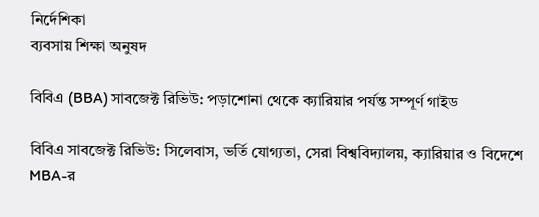নির্দেশিকা
ব্যবসায় শিক্ষা অনুষদ

বিবিএ (BBA) সাবজেক্ট রিভিউ: পড়াশোনা থেকে ক্যারিয়ার পর্যন্ত সম্পূর্ণ গাইড

বিবিএ সাবজেক্ট রিভিউ: সিলেবাস, ভর্তি যোগ্যতা, সেরা বিশ্ববিদ্যালয়, ক্যারিয়ার ও বিদেশে MBA-র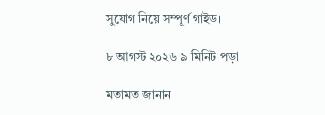সুযোগ নিয়ে সম্পূর্ণ গাইড।

৮ আগস্ট ২০২৬ ৯ মিনিট পড়া

মতামত জানান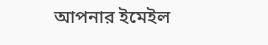আপনার ইমেইল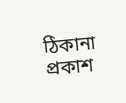ঠিকানা প্রকাশ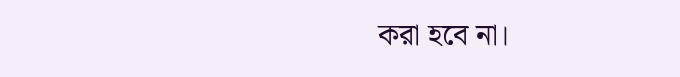করা হবে না।